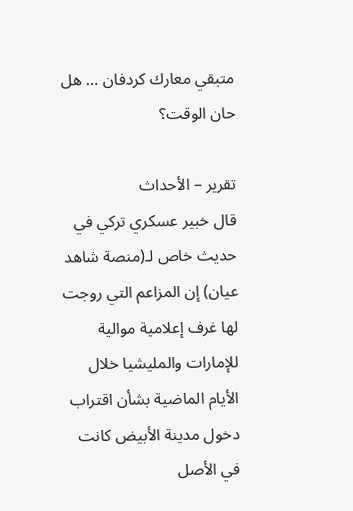متبقي معارك كردفان … هل حان الوقت؟

تقرير – الأحداث
قال خبير عسكري تركي في حديث خاص لـ(منصة شاهد عيان) إن المزاعم التي روجت لها غرف إعلامية موالية للإمارات والمليشيا خلال الأيام الماضية بشأن اقتراب دخول مدينة الأبيض كانت في الأصل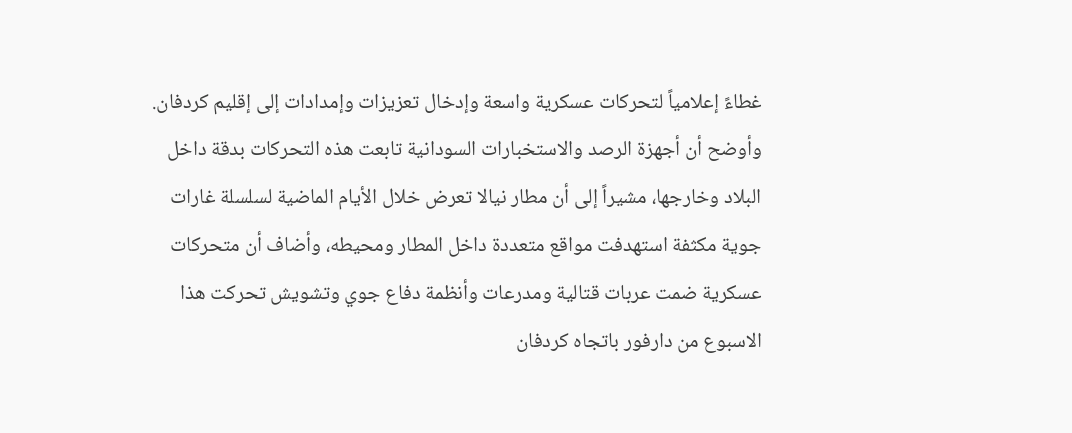غطاءً إعلامياً لتحركات عسكرية واسعة وإدخال تعزيزات وإمدادات إلى إقليم كردفان. وأوضح أن أجهزة الرصد والاستخبارات السودانية تابعت هذه التحركات بدقة داخل البلاد وخارجها، مشيراً إلى أن مطار نيالا تعرض خلال الأيام الماضية لسلسلة غارات جوية مكثفة استهدفت مواقع متعددة داخل المطار ومحيطه، وأضاف أن متحركات عسكرية ضمت عربات قتالية ومدرعات وأنظمة دفاع جوي وتشويش تحركت هذا الاسبوع من دارفور باتجاه كردفان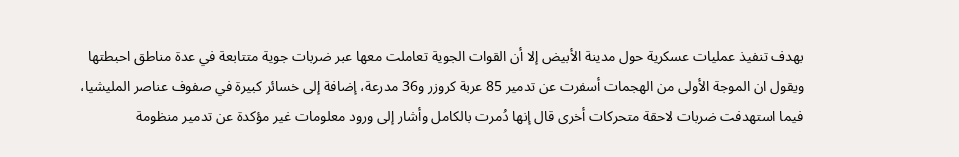بهدف تنفيذ عمليات عسكرية حول مدينة الأبيض إلا أن القوات الجوية تعاملت معها عبر ضربات جوية متتابعة في عدة مناطق احبطتها ويقول ان الموجة الأولى من الهجمات أسفرت عن تدمير 85 عربة كروزر و36 مدرعة، إضافة إلى خسائر كبيرة في صفوف عناصر المليشيا، فيما استهدفت ضربات لاحقة متحركات أخرى قال إنها دُمرت بالكامل وأشار إلى ورود معلومات غير مؤكدة عن تدمير منظومة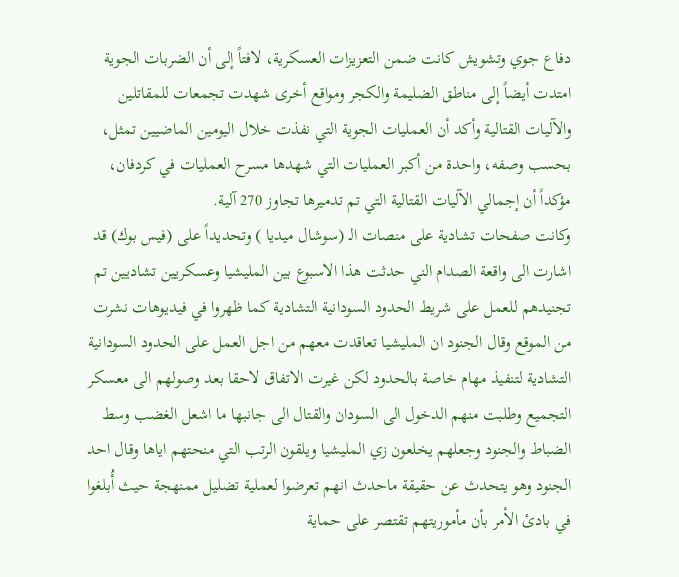دفاع جوي وتشويش كانت ضمن التعزيزات العسكرية، لافتاً إلى أن الضربات الجوية امتدت أيضاً إلى مناطق الضليمة والكجر ومواقع أخرى شهدت تجمعات للمقاتلين والآليات القتالية وأكد أن العمليات الجوية التي نفذت خلال اليومين الماضيين تمثل، بحسب وصفه، واحدة من أكبر العمليات التي شهدها مسرح العمليات في كردفان، مؤكداً أن إجمالي الآليات القتالية التي تم تدميرها تجاوز 270 آلية.
وكانت صفحات تشادية على منصات الـ (سوشال ميديا ) وتحديداً على (فيس بوك) قد اشارت الى واقعة الصدام الني حدثت هذا الاسبوع بين المليشيا وعسكريين تشاديين تم تجنيدهم للعمل على شريط الحدود السودانية التشادية كما ظهروا في فيديوهات نشرت من الموقع وقال الجنود ان المليشيا تعاقدت معهم من اجل العمل على الحدود السودانية التشادية لتنفيذ مهام خاصة بالحدود لكن غيرت الاتفاق لاحقا بعد وصولهم الى معسكر التجميع وطلبت منهم الدخول الى السودان والقتال الى جانبها ما اشعل الغضب وسط الضباط والجنود وجعلهم يخلعون زي المليشيا ويلقون الرتب التي منحتهم اياها وقال احد الجنود وهو يتحدث عن حقيقة ماحدث انهم تعرضوا لعملية تضليل ممنهجة حيث أُبلغوا في بادئ الأمر بأن مأموريتهم تقتصر على حماية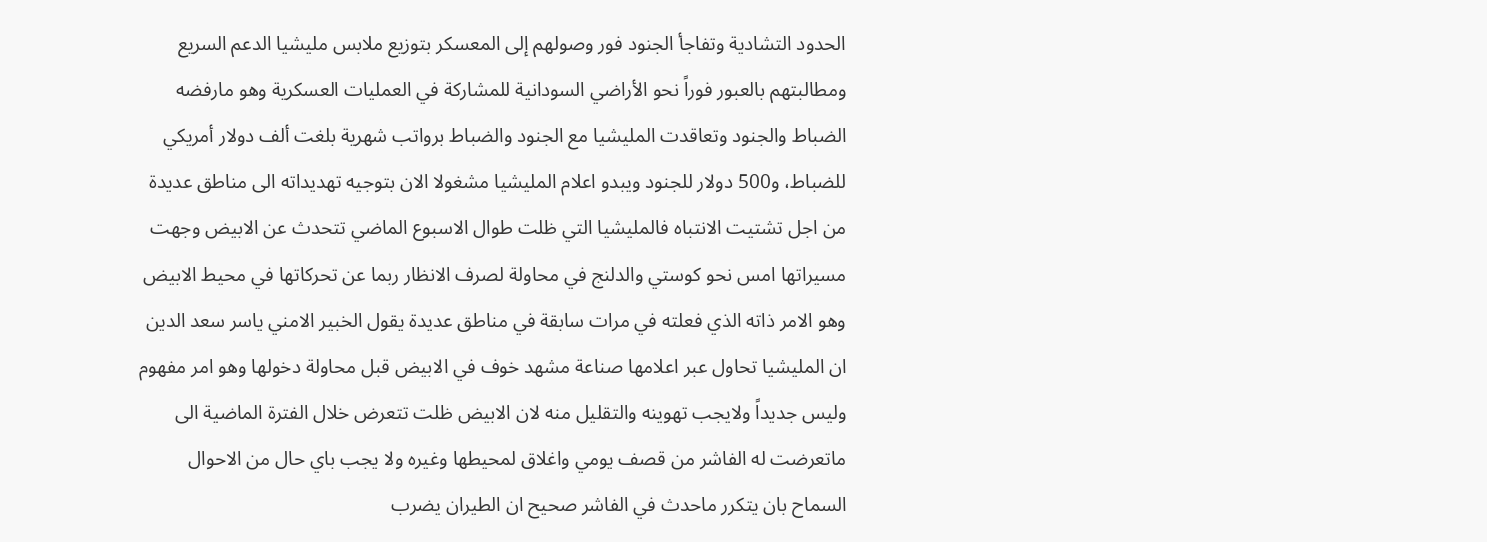الحدود التشادية وتفاجأ الجنود فور وصولهم إلى المعسكر بتوزيع ملابس مليشيا الدعم السريع ومطالبتهم بالعبور فوراً نحو الأراضي السودانية للمشاركة في العمليات العسكرية وهو مارفضه الضباط والجنود وتعاقدت المليشيا مع الجنود والضباط برواتب شهرية بلغت ألف دولار أمريكي للضباط، و500 دولار للجنود ويبدو اعلام المليشيا مشغولا الان بتوجيه تهديداته الى مناطق عديدة من اجل تشتيت الانتباه فالمليشيا التي ظلت طوال الاسبوع الماضي تتحدث عن الابيض وجهت مسيراتها امس نحو كوستي والدلنج في محاولة لصرف الانظار ربما عن تحركاتها في محيط الابيض وهو الامر ذاته الذي فعلته في مرات سابقة في مناطق عديدة يقول الخبير الامني ياسر سعد الدين ان المليشيا تحاول عبر اعلامها صناعة مشهد خوف في الابيض قبل محاولة دخولها وهو امر مفهوم وليس جديداً ولايجب تهوينه والتقليل منه لان الابيض ظلت تتعرض خلال الفترة الماضية الى ماتعرضت له الفاشر من قصف يومي واغلاق لمحيطها وغيره ولا يجب باي حال من الاحوال السماح بان يتكرر ماحدث في الفاشر صحيح ان الطيران يضرب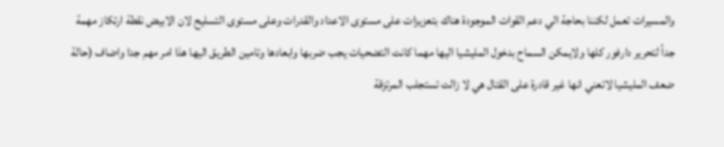والمسيرات تعمل لكننا بحاجة الي دعم القوات الموجودة هناك بتعزيزات على مستوى الاعداد والقدرات وعلى مستوى التسليح لان الابيض نقطة ارتكاز مهمة جداً لتحرير دارفور كلها ولايمكن السماح بدخول المليشيا اليها مهما كانت التضحيات يجب ضربها وابعادها وتامين الطريق اليها هذا امر مهم جدا واضاف (حالة ضعف المليشيا لاتعني انها غير قادرة على القتال هي لا زالت تستجلب المرتزقة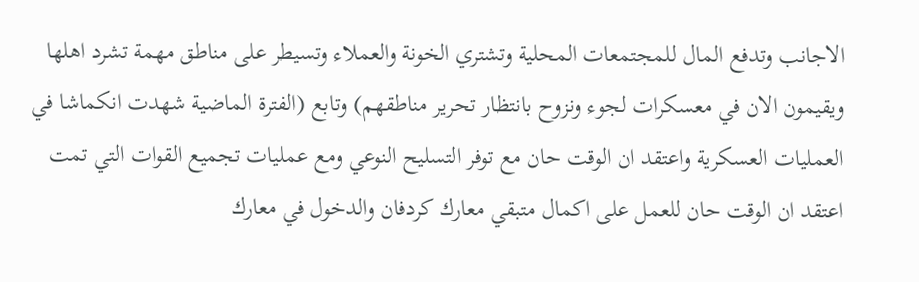الاجانب وتدفع المال للمجتمعات المحلية وتشتري الخونة والعملاء وتسيطر على مناطق مهمة تشرد اهلها ويقيمون الان في معسكرات لجوء ونزوح بانتظار تحرير مناطقهم) وتابع (الفترة الماضية شهدت انكماشا في العمليات العسكرية واعتقد ان الوقت حان مع توفر التسليح النوعي ومع عمليات تجميع القوات التي تمت اعتقد ان الوقت حان للعمل على اكمال متبقي معارك كردفان والدخول في معارك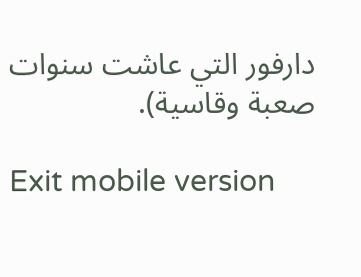دارفور التي عاشت سنوات صعبة وقاسية).

Exit mobile version